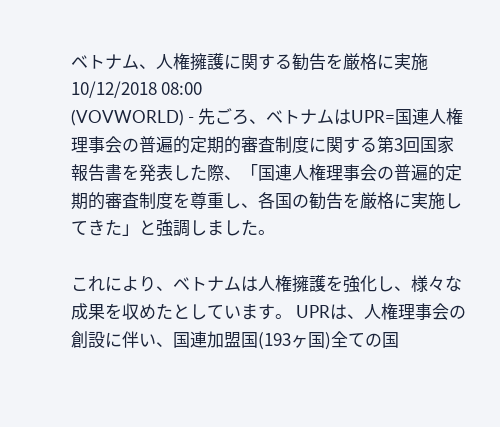ベトナム、人権擁護に関する勧告を厳格に実施
10/12/2018 08:00
(VOVWORLD) - 先ごろ、ベトナムはUPR=国連人権理事会の普遍的定期的審査制度に関する第3回国家報告書を発表した際、「国連人権理事会の普遍的定期的審査制度を尊重し、各国の勧告を厳格に実施してきた」と強調しました。

これにより、ベトナムは人権擁護を強化し、様々な成果を収めたとしています。 UPRは、人権理事会の創設に伴い、国連加盟国(193ヶ国)全ての国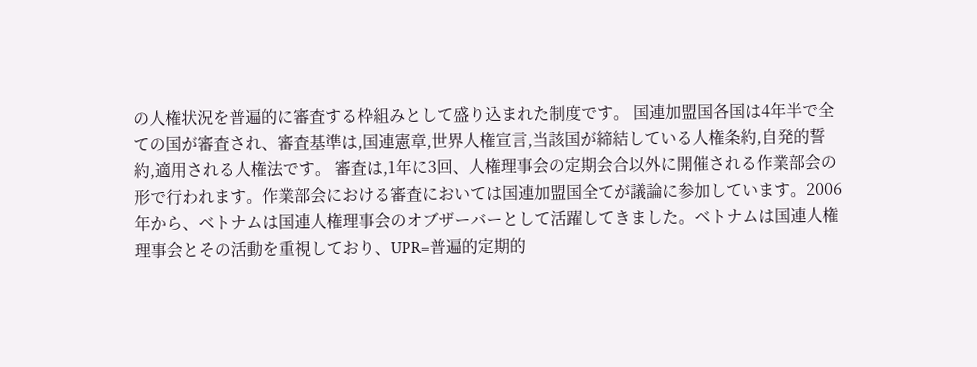の人権状況を普遍的に審査する枠組みとして盛り込まれた制度です。 国連加盟国各国は4年半で全ての国が審査され、審査基準は,国連憲章,世界人権宣言,当該国が締結している人権条約,自発的誓約,適用される人権法です。 審査は,1年に3回、人権理事会の定期会合以外に開催される作業部会の形で行われます。作業部会における審査においては国連加盟国全てが議論に参加しています。2006年から、ベトナムは国連人権理事会のオブザーバーとして活躍してきました。ベトナムは国連人権理事会とその活動を重視しており、UPR=普遍的定期的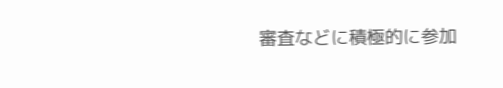審査などに積極的に参加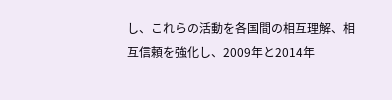し、これらの活動を各国間の相互理解、相互信頼を強化し、2009年と2014年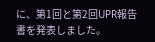に、第1回と第2回UPR報告書を発表しました。